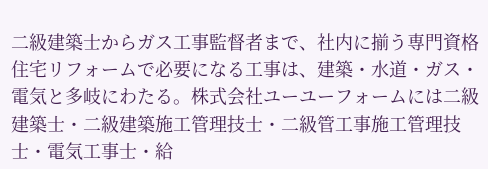二級建築士からガス工事監督者まで、社内に揃う専門資格
住宅リフォームで必要になる工事は、建築・水道・ガス・電気と多岐にわたる。株式会社ユーユーフォームには二級建築士・二級建築施工管理技士・二級管工事施工管理技士・電気工事士・給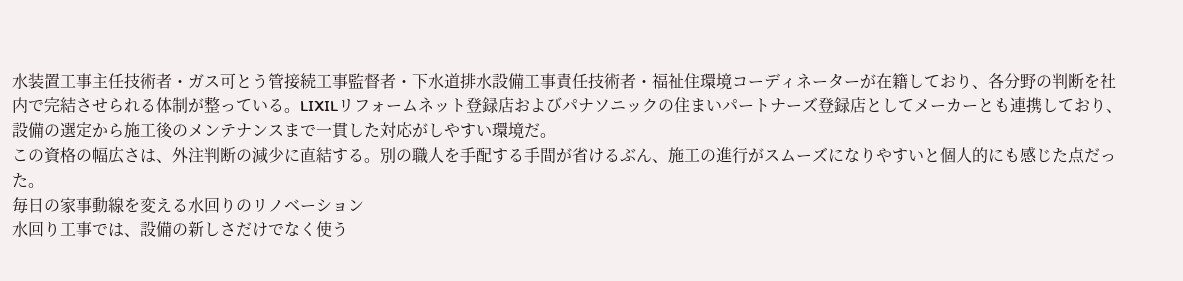水装置工事主任技術者・ガス可とう管接続工事監督者・下水道排水設備工事責任技術者・福祉住環境コーディネーターが在籍しており、各分野の判断を社内で完結させられる体制が整っている。LIXILリフォームネット登録店およびパナソニックの住まいパートナーズ登録店としてメーカーとも連携しており、設備の選定から施工後のメンテナンスまで一貫した対応がしやすい環境だ。
この資格の幅広さは、外注判断の減少に直結する。別の職人を手配する手間が省けるぶん、施工の進行がスムーズになりやすいと個人的にも感じた点だった。
毎日の家事動線を変える水回りのリノベーション
水回り工事では、設備の新しさだけでなく使う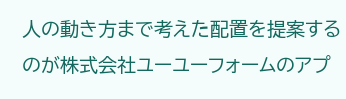人の動き方まで考えた配置を提案するのが株式会社ユーユーフォームのアプ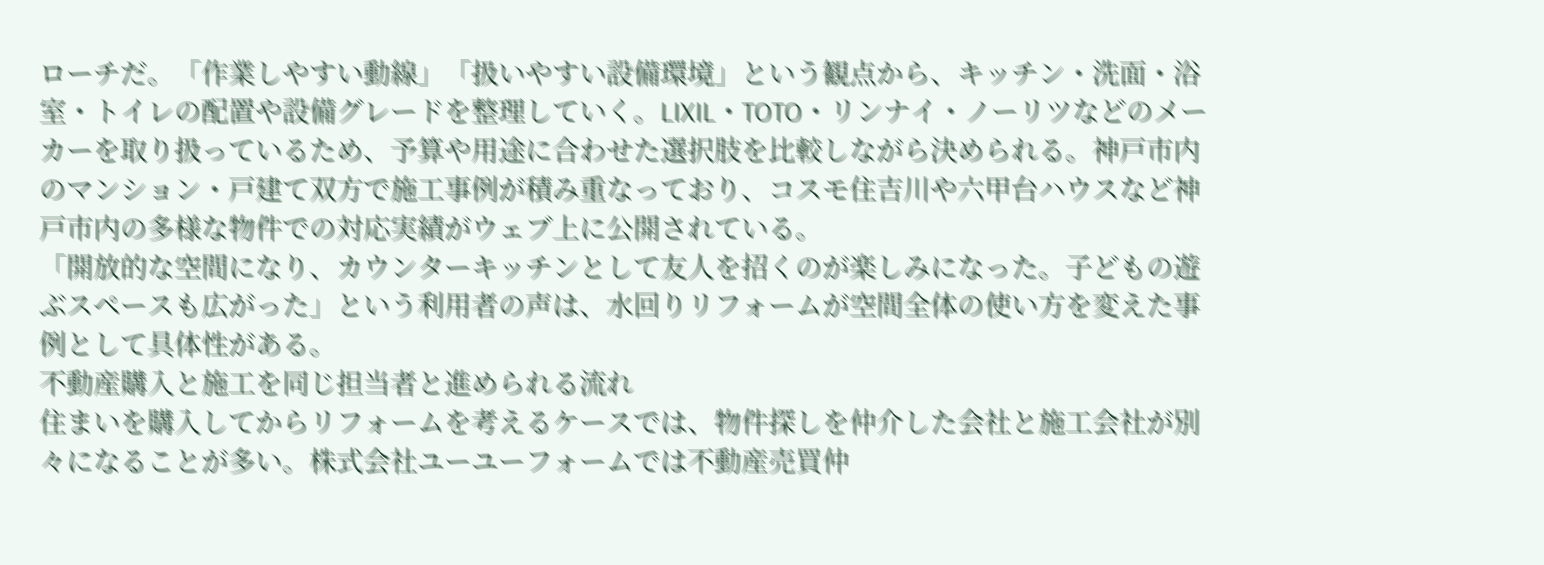ローチだ。「作業しやすい動線」「扱いやすい設備環境」という観点から、キッチン・洗面・浴室・トイレの配置や設備グレードを整理していく。LIXIL・TOTO・リンナイ・ノーリツなどのメーカーを取り扱っているため、予算や用途に合わせた選択肢を比較しながら決められる。神戸市内のマンション・戸建て双方で施工事例が積み重なっており、コスモ住吉川や六甲台ハウスなど神戸市内の多様な物件での対応実績がウェブ上に公開されている。
「開放的な空間になり、カウンターキッチンとして友人を招くのが楽しみになった。子どもの遊ぶスペースも広がった」という利用者の声は、水回りリフォームが空間全体の使い方を変えた事例として具体性がある。
不動産購入と施工を同じ担当者と進められる流れ
住まいを購入してからリフォームを考えるケースでは、物件探しを仲介した会社と施工会社が別々になることが多い。株式会社ユーユーフォームでは不動産売買仲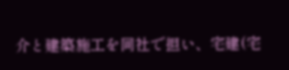介と建築施工を同社で担い、宅建(宅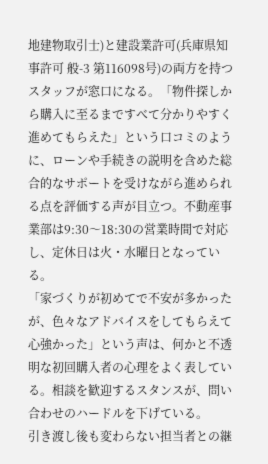地建物取引士)と建設業許可(兵庫県知事許可 般-3 第116098号)の両方を持つスタッフが窓口になる。「物件探しから購入に至るまですべて分かりやすく進めてもらえた」という口コミのように、ローンや手続きの説明を含めた総合的なサポートを受けながら進められる点を評価する声が目立つ。不動産事業部は9:30〜18:30の営業時間で対応し、定休日は火・水曜日となっている。
「家づくりが初めてで不安が多かったが、色々なアドバイスをしてもらえて心強かった」という声は、何かと不透明な初回購入者の心理をよく表している。相談を歓迎するスタンスが、問い合わせのハードルを下げている。
引き渡し後も変わらない担当者との継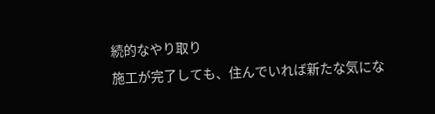続的なやり取り
施工が完了しても、住んでいれば新たな気にな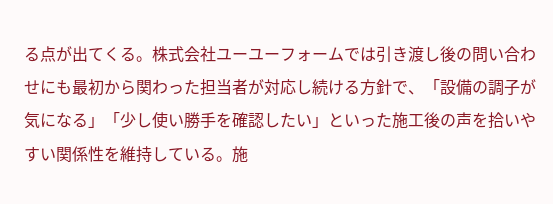る点が出てくる。株式会社ユーユーフォームでは引き渡し後の問い合わせにも最初から関わった担当者が対応し続ける方針で、「設備の調子が気になる」「少し使い勝手を確認したい」といった施工後の声を拾いやすい関係性を維持している。施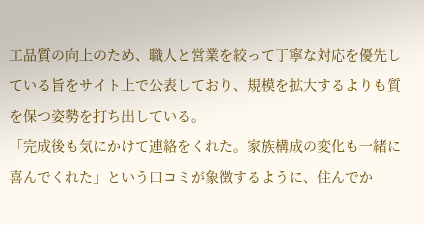工品質の向上のため、職人と営業を絞って丁寧な対応を優先している旨をサイト上で公表しており、規模を拡大するよりも質を保つ姿勢を打ち出している。
「完成後も気にかけて連絡をくれた。家族構成の変化も一緒に喜んでくれた」という口コミが象徴するように、住んでか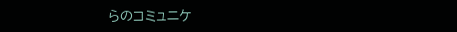らのコミュニケ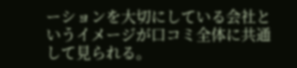ーションを大切にしている会社というイメージが口コミ全体に共通して見られる。